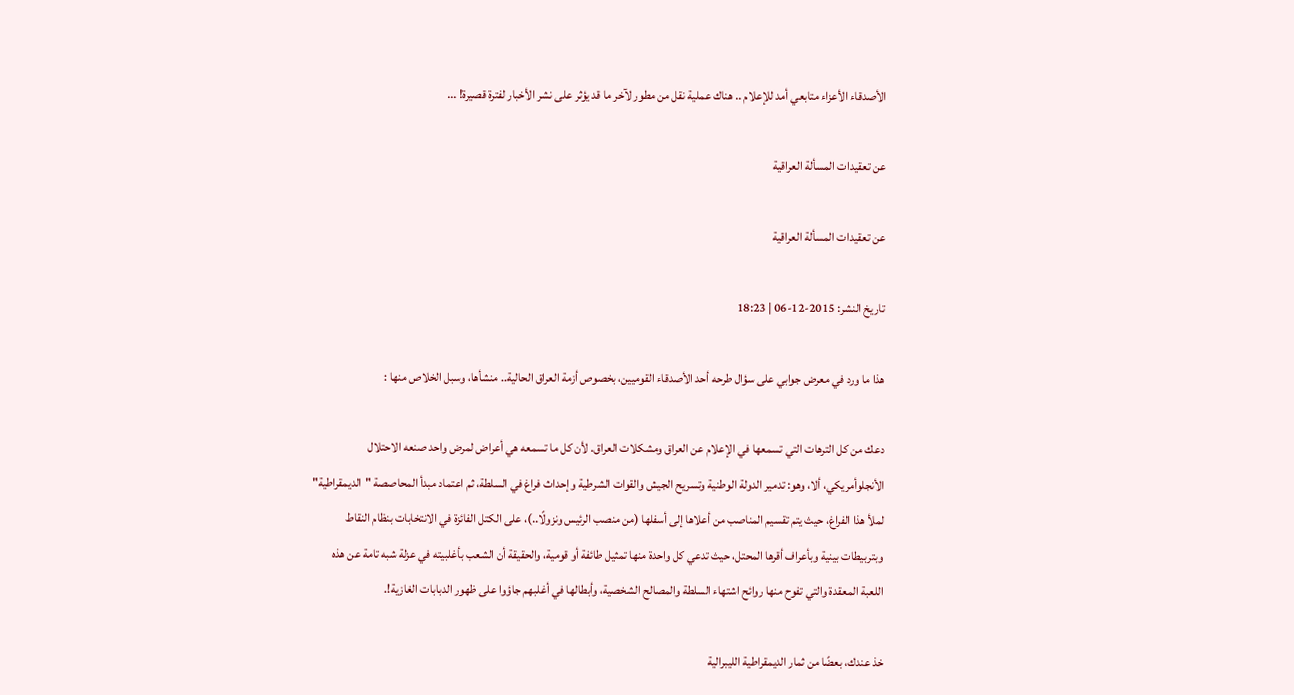الأصدقاء الأعزاء متابعي أمد للإعلام .. هناك عملية نقل من مطور لآخر ما قد يؤثر على نشر الأخبار لفترة قصيرة! ...

عن تعقيدات المسألة العراقية

عن تعقيدات المسألة العراقية

تاريخ النشر: 2015-12-06 | 18:23

هذا ما ورد في معرض جوابي على سؤال طرحه أحد الأصدقاء القوميين، بخصوص أزمة العراق الحالية.. منشأها، وسبل الخلاص منها :

دعك من كل الترهات التي تسمعها في الإعلام عن العراق ومشكلات العراق. لأن كل ما تسمعه هي أعراض لمرض واحد صنعه الاحتلال الأنجلوأمريكي، ألا، وهو: تدمير الدولة الوطنية وتسريح الجيش والقوات الشرطية وإحداث فراغ في السلطة، ثم اعتماد مبدأ المحاصصة "الديمقراطية" لملأ هذا الفراغ، حيث يتم تقسيم المناصب من أعلاها إلى أسفلها (من منصب الرئيس ونزولًا..)، على الكتل الفائزة في الانتخابات بنظام النقاط وبتربيطات بينية وبأعراف أقرها المحتل، حيث تدعي كل واحدة منها تمثيل طائفة أو قومية، والحقيقة أن الشعب بأغلبيته في عزلة شبه تامة عن هذه اللعبة المعقدة والتي تفوح منها روائح اشتهاء السلطة والمصالح الشخصية، وأبطالها في أغلبهم جاؤوا على ظهور الدبابات الغازية!.

خذ عندك، بعضًا من ثمار الديمقراطية الليبرالية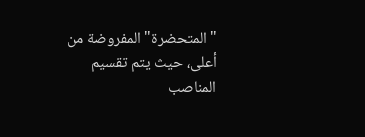"المتحضرة" المفروضة من أعلى، حيث يتم تقسيم المناصب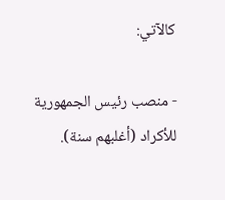كالآتي:

- منصب رئيس الجمهورية للأكراد (أغلبهم سنة).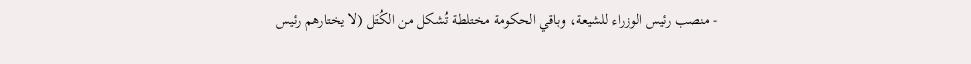- منصب رئيس الوزراء للشيعة، وباقي الحكومة مختلطة تُشكل من الكُتَل (لا يختارهم رئيس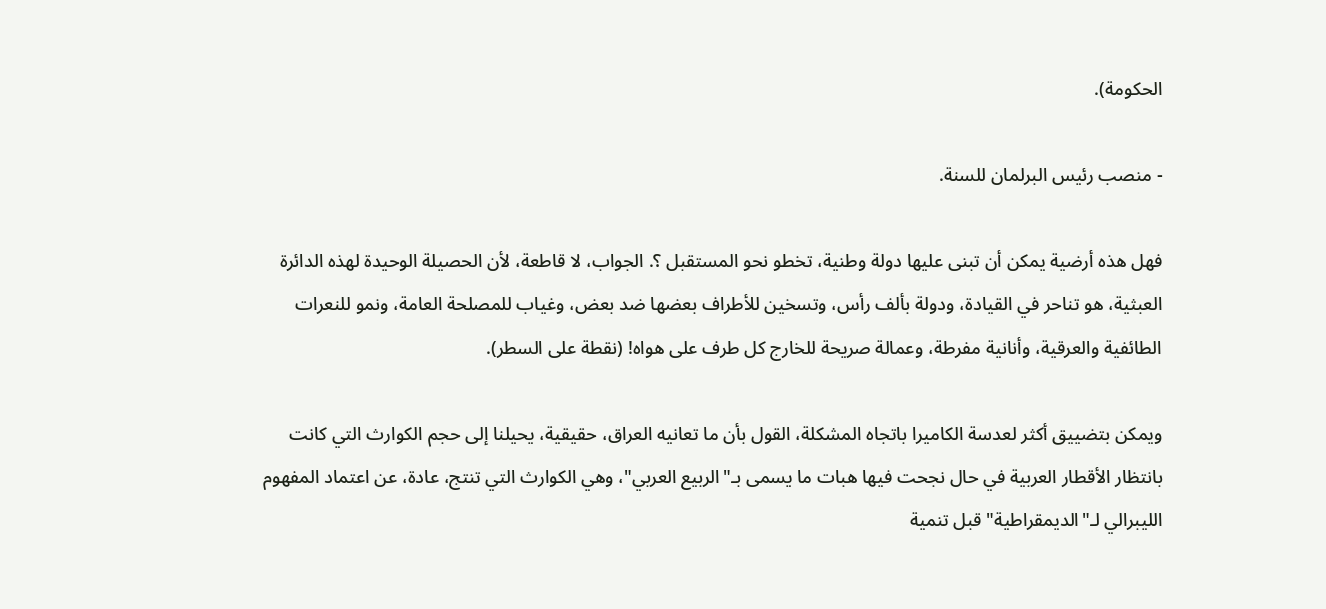الحكومة).

- منصب رئيس البرلمان للسنة.

فهل هذه أرضية يمكن أن تبنى عليها دولة وطنية، تخطو نحو المستقبل ؟. الجواب، لا قاطعة، لأن الحصيلة الوحيدة لهذه الدائرة العبثية، هو تناحر في القيادة، ودولة بألف رأس، وتسخين للأطراف بعضها ضد بعض، وغياب للمصلحة العامة، ونمو للنعرات الطائفية والعرقية، وأنانية مفرطة، وعمالة صريحة للخارج كل طرف على هواه! (نقطة على السطر).

ويمكن بتضييق أكثر لعدسة الكاميرا باتجاه المشكلة، القول بأن ما تعانيه العراق، حقيقية، يحيلنا إلى حجم الكوارث التي كانت بانتظار الأقطار العربية في حال نجحت فيها هبات ما يسمى بـ"الربيع العربي"، وهي الكوارث التي تنتج، عادة، عن اعتماد المفهوم الليبرالي لـ"الديمقراطية" قبل تنمية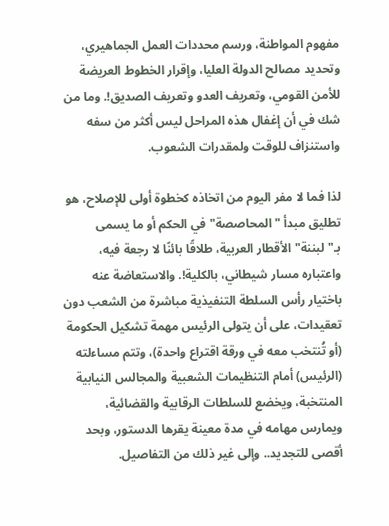مفهوم المواطنة، ورسم محددات العمل الجماهيري، وتحديد مصالح الدولة العليا، وإقرار الخطوط العريضة للأمن القومي، وتعريف العدو وتعريف الصديق!. وما من شك في أن إغفال هذه المراحل ليس أكثر من سفه واستنزاف للوقت ولمقدرات الشعوب.

لذا فما لا مفر اليوم من اتخاذه كخطوة أولى للإصلاح، هو تطليق مبدأ "المحاصصة" في الحكم أو ما يسمى بـ"لبننة" الأقطار العربية، طلاقًا بائنًا لا رجعة فيه، واعتباره مسار شيطاني، بالكلية!. والاستعاضة عنه باختيار رأس السلطة التنفيذية مباشرة من الشعب دون تعقيدات، على أن يتولى الرئيس مهمة تشكيل الحكومة (أو تُنتخب معه في ورقة اقتراع واحدة)، وتتم مساءلته (الرئيس) أمام التنظيمات الشعبية والمجالس النيابية المنتخبة، ويخضع للسلطات الرقابية والقضائية، ويمارس مهامه في مدة معينة يقرها الدستور، وبحد أقصى للتجديد.. وإلى غير ذلك من التفاصيل.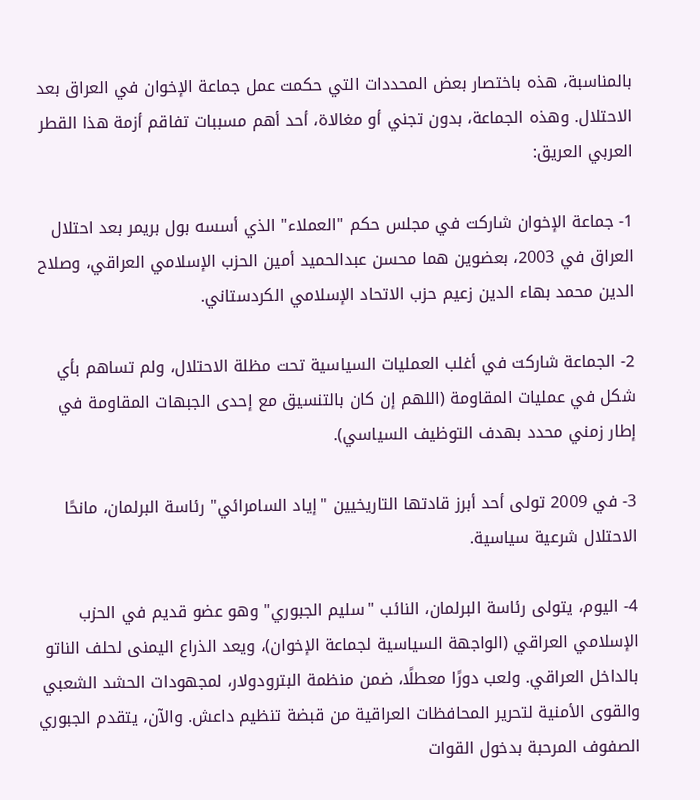بالمناسبة، هذه باختصار بعض المحددات التي حكمت عمل جماعة الإخوان في العراق بعد الاحتلال. وهذه الجماعة، بدون تجني أو مغالاة، أحد أهم مسببات تفاقم أزمة هذا القطر العربي العريق:

1- جماعة الإخوان شاركت في مجلس حكم "العملاء" الذي أسسه بول بريمر بعد احتلال العراق في 2003، بعضوين هما محسن عبدالحميد أمين الحزب الإسلامي العراقي، وصلاح الدين محمد بهاء الدين زعيم حزب الاتحاد الإسلامي الكردستاني.

2- الجماعة شاركت في أغلب العمليات السياسية تحت مظلة الاحتلال، ولم تساهم بأي شكل في عمليات المقاومة (اللهم إن كان بالتنسيق مع إحدى الجبهات المقاومة في إطار زمني محدد بهدف التوظيف السياسي).

3- في 2009 تولى أحد أبرز قادتها التاريخيين "إياد السامرائي" رئاسة البرلمان، مانحًا الاحتلال شرعية سياسية.

4- اليوم، يتولى رئاسة البرلمان، النائب "سليم الجبوري" وهو عضو قديم في الحزب الإسلامي العراقي (الواجهة السياسية لجماعة الإخوان)، ويعد الذراع اليمنى لحلف الناتو بالداخل العراقي. ولعب دورًا معطلًا، ضمن منظمة البترودولار، لمجهودات الحشد الشعبي والقوى الأمنية لتحرير المحافظات العراقية من قبضة تنظيم داعش. والآن، يتقدم الجبوري الصفوف المرحبة بدخول القوات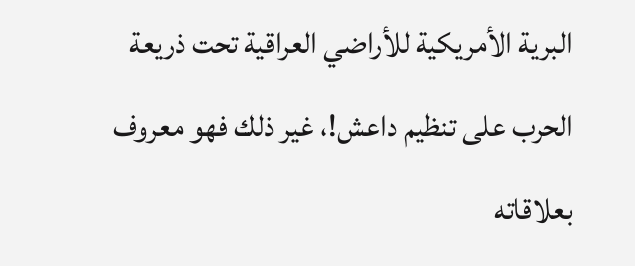البرية الأمريكية للأراضي العراقية تحت ذريعة الحرب على تنظيم داعش!، غير ذلك فهو معروف بعلاقاته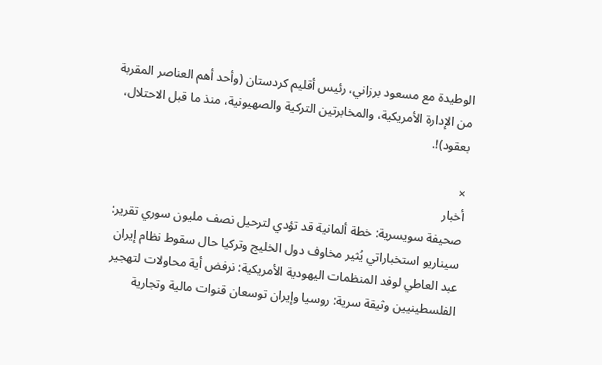الوطيدة مع مسعود برزاني، رئيس أقليم كردستان (وأحد أهم العناصر المقربة من الإدارة الأمريكية، والمخابرتين التركية والصهيونية، منذ ما قبل الاحتلال، بعقود)!.

×
أخبار
صحيفة سويسرية: خطة ألمانية قد تؤدي لترحيل نصف مليون سوري تقرير: سيناريو استخباراتي يُثير مخاوف دول الخليج وتركيا حال سقوط نظام إيران عبد العاطي لوفد المنظمات اليهودية الأمريكية: نرفض أية محاولات لتهجير الفلسطينيين وثيقة سرية: روسيا وإيران توسعان قنوات مالية وتجارية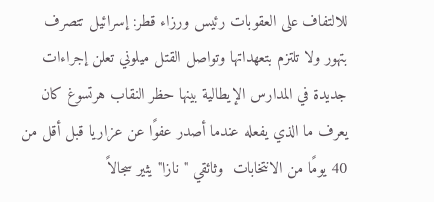للالتفاف على العقوبات رئيس ورزاء قطر: إسرائيل تتصرف بتهور ولا تلتزم بتعهداتها وتواصل القتل ميلوني تعلن إجراءات جديدة في المدارس الإيطالية بينها حظر النقاب هرتسوغ كان يعرف ما الذي يفعله عندما أصدر عفوًا عن عزاريا قبل أقل من 40 يومًا من الانتخابات  وثائقي "نازا" يثير سجالاً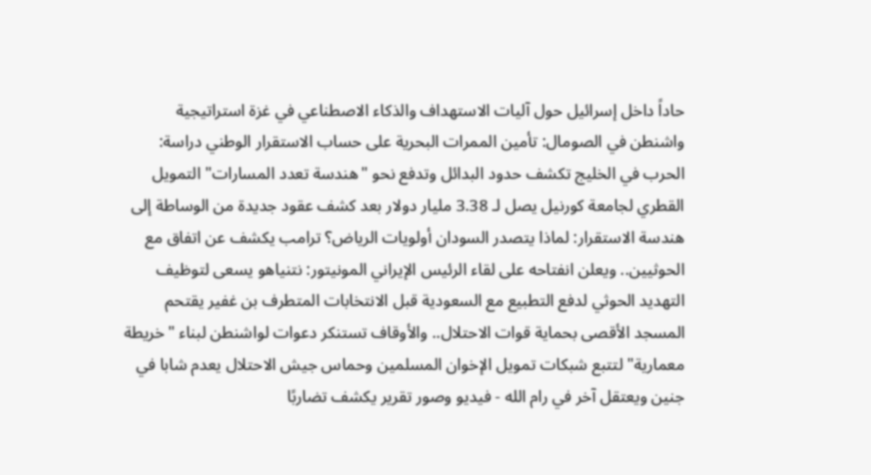حاداً داخل إسرائيل حول آليات الاستهداف والذكاء الاصطناعي في غزة استراتيجية واشنطن في الصومال: تأمين الممرات البحرية على حساب الاستقرار الوطني دراسة: الحرب في الخليج تكشف حدود البدائل وتدفع نحو "هندسة تعدد المسارات" التمويل القطري لجامعة كورنيل يصل لـ 3.38 مليار دولار بعد كشف عقود جديدة من الوساطة إلى هندسة الاستقرار: لماذا يتصدر السودان أولويات الرياض؟ ترامب يكشف عن اتفاق مع الحوثيين.. ويعلن انفتاحه على لقاء الرئيس الإيراني المونيتور: نتنياهو يسعى لتوظيف التهديد الحوثي لدفع التطبيع مع السعودية قبل الانتخابات المتطرف بن غفير يقتحم المسجد الأقصى بحماية قوات الاحتلال.. والأوقاف تستنكر دعوات لواشنطن لبناء "خريطة معمارية" لتتبع شبكات تمويل الإخوان المسلمين وحماس جيش الاحتلال يعدم شابا في جنين ويعتقل آخر في رام الله - فيديو وصور تقرير يكشف تضاربًا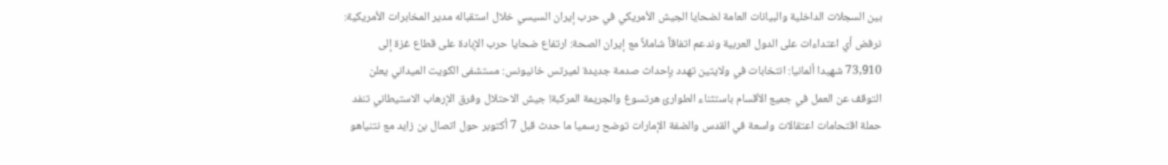بين السجلات الداخلية والبيانات العامة لضحايا الجيش الأمريكي في حرب إيران السيسي خلال استقباله مدير المخابرات الأمريكية: نرفض أي اعتداءات على الدول العربية وندعم اتفاقاً شاملاً مع إيران الصحة: ارتفاع ضحايا حرب الإبادة على قطاع غزة إلى 73,910 شهيدا ألمانيا: انتخابات في ولايتين تهدد بإحداث صدمة جديدة لميرتس خانيونس: مستشفى الكويت الميداني يعلن التوقف عن العمل في جميع الأقسام باستثناء الطوارئ هرتسوغ والجريمة المركبة! جيش الاحتلال وفرق الإرهاب الاستيطاني تنفد حملة اقتحامات اعتقالات واسعة في القدس والضفة الإمارات توضح رسميا ما حدث قبل 7 أكتوبر حول اتصال بن زايد مع نتنياهو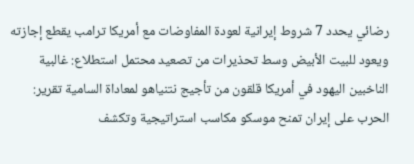رضائي يحدد 7 شروط إيرانية لعودة المفاوضات مع أمريكا ترامب يقطع إجازته ويعود للبيت الأبيض وسط تحذيرات من تصعيد محتمل استطلاع: غالبية الناخبين اليهود في أمريكا قلقون من تأجيج نتنياهو لمعاداة السامية تقرير: الحرب على إيران تمنح موسكو مكاسب استراتيجية وتكشف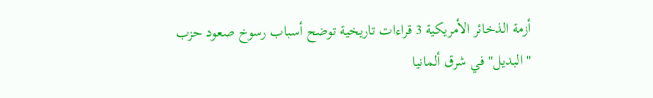أزمة الذخائر الأمريكية 3 قراءات تاريخية توضح أسباب رسوخ صعود حزب "البديل" في شرق ألمانيا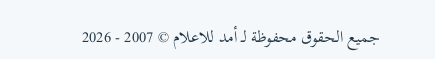جميع الحقوق محفوظة لـ أمد للاعلام © 2007 - 2026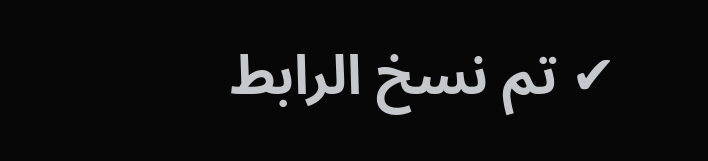✔ تم نسخ الرابط